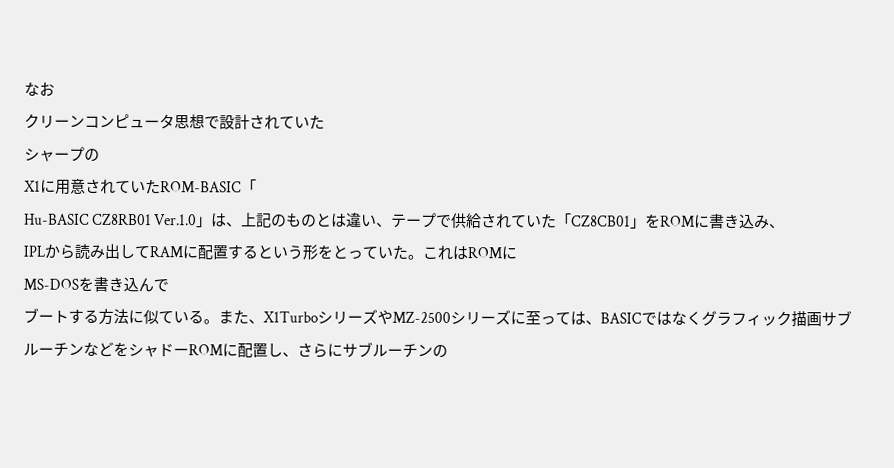なお
クリーンコンピュータ思想で設計されていた
シャープの
X1に用意されていたROM-BASIC「
Hu-BASIC CZ8RB01 Ver.1.0」は、上記のものとは違い、テープで供給されていた「CZ8CB01」をROMに書き込み、
IPLから読み出してRAMに配置するという形をとっていた。これはROMに
MS-DOSを書き込んで
ブートする方法に似ている。また、X1TurboシリーズやMZ-2500シリーズに至っては、BASICではなくグラフィック描画サブルーチンなどをシャドーROMに配置し、さらにサブルーチンの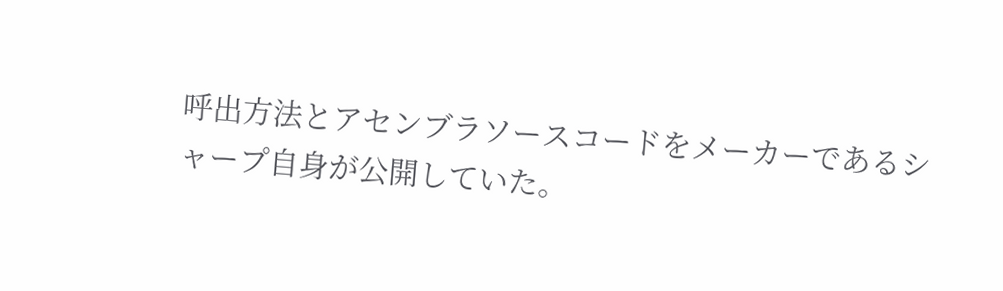呼出方法とアセンブラソースコードをメーカーであるシャープ自身が公開していた。